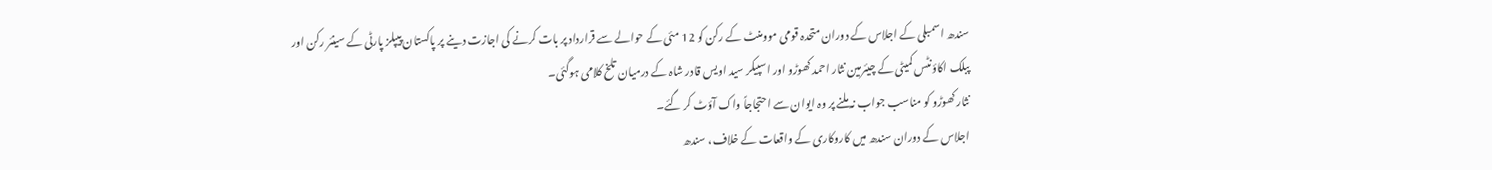سندھ اسمبلی کے اجلاس کے دوران متحدہ قومی موومنٹ کے رکن کو 12 مئی کے حوالے سے قرارداد پر بات کرنے کی اجازت دینے پر پاکستان پیپلز پارٹی کے سینئر رکن اور پبلک اکاؤنٹس کمیٹی کے چیئرمین نثار احمد کھوڑو اور اسپیکر سید اویس قادر شاہ کے درمیان تلخ کلامی ہوگئی۔
نثار کھوڑو کو مناسب جواب نہ ملنے پر وہ ایوان سے احتجاجاً واک آؤٹ کر گئے۔
اجلاس کے دوران سندھ میں کاروکاری کے واقعات کے خلاف، سندھ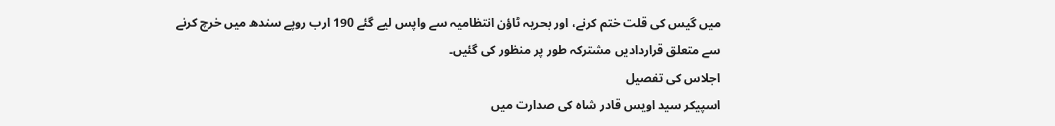میں گیس کی قلت ختم کرنے، اور بحریہ ٹاؤن انتظامیہ سے واپس لیے گئے 190 ارب روپے سندھ میں خرچ کرنے سے متعلق قراردادیں مشترکہ طور پر منظور کی گئیں۔
اجلاس کی تفصیل
اسپیکر سید اویس قادر شاہ کی صدارت میں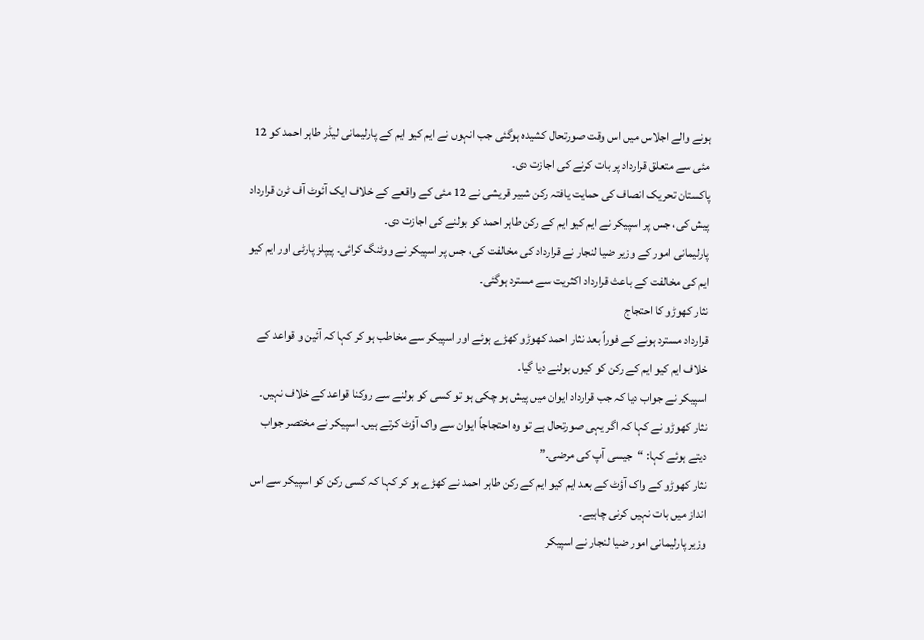ہونے والے اجلاس میں اس وقت صورتحال کشیدہ ہوگئی جب انہوں نے ایم کیو ایم کے پارلیمانی لیڈر طاہر احمد کو 12 مئی سے متعلق قرارداد پر بات کرنے کی اجازت دی۔
پاکستان تحریک انصاف کی حمایت یافتہ رکن شبیر قریشی نے 12 مئی کے واقعے کے خلاف ایک آئوٹ آف ٹرن قرارداد پیش کی، جس پر اسپیکر نے ایم کیو ایم کے رکن طاہر احمد کو بولنے کی اجازت دی۔
پارلیمانی امور کے وزیر ضیا لنجار نے قرارداد کی مخالفت کی، جس پر اسپیکر نے ووٹنگ کرائی۔ پیپلز پارٹی اور ایم کیو ایم کی مخالفت کے باعث قرارداد اکثریت سے مسترد ہوگئی۔
نثار کھوڑو کا احتجاج
قرارداد مسترد ہونے کے فوراً بعد نثار احمد کھوڑو کھڑے ہوئے اور اسپیکر سے مخاطب ہو کر کہا کہ آئین و قواعد کے خلاف ایم کیو ایم کے رکن کو کیوں بولنے دیا گیا۔
اسپیکر نے جواب دیا کہ جب قرارداد ایوان میں پیش ہو چکی ہو تو کسی کو بولنے سے روکنا قواعد کے خلاف نہیں۔
نثار کھوڑو نے کہا کہ اگر یہی صورتحال ہے تو وہ احتجاجاً ایوان سے واک آؤٹ کرتے ہیں۔ اسپیکر نے مختصر جواب دیتے ہوئے کہا: “جیسی آپ کی مرضی۔”
نثار کھوڑو کے واک آؤٹ کے بعد ایم کیو ایم کے رکن طاہر احمد نے کھڑے ہو کر کہا کہ کسی رکن کو اسپیکر سے اس انداز میں بات نہیں کرنی چاہیے۔
وزیر پارلیمانی امور ضیا لنجار نے اسپیکر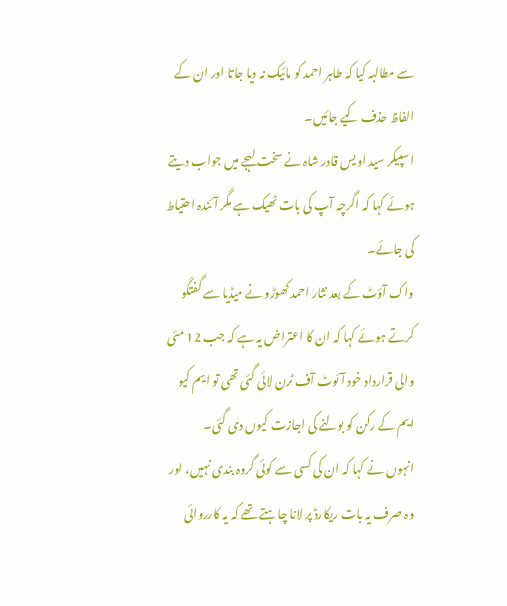سے مطالبہ کیا کہ طاہر احمد کو مائیک نہ دیا جاتا اور ان کے الفاظ حذف کیے جائیں۔
اسپیکر سید اویس قادر شاہ نے سخت لہجے میں جواب دیتے ہوئے کہا کہ اگرچہ آپ کی بات ٹھیک ہے مگر آئندہ احتیاط کی جائے۔
واک آؤٹ کے بعد نثار احمد کھوڑو نے میڈیا سے گفتگو کرتے ہوئے کہا کہ ان کا اعتراض یہ ہے کہ جب 12 مئی والی قرارداد خود آئوٹ آف ٹرن لائی گئی تھی تو ایم کیو ایم کے رکن کو بولنے کی اجازت کیوں دی گئی۔
انہوں نے کہا کہ ان کی کسی سے کوئی گروہ بندی نہیں، اور وہ صرف یہ بات ریکارڈ پر لانا چاہتے تھے کہ یہ کارروائی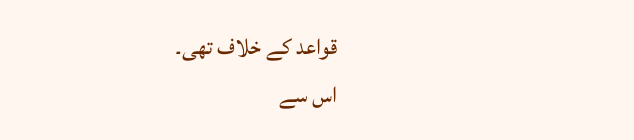قواعد کے خلاف تھی۔
اس سے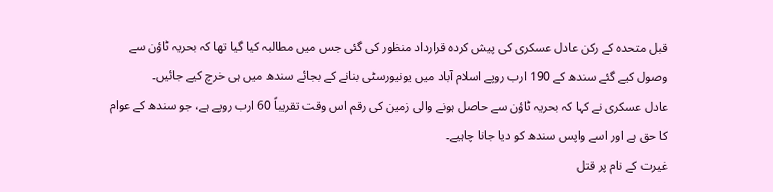قبل متحدہ کے رکن عادل عسکری کی پیش کردہ قرارداد منظور کی گئی جس میں مطالبہ کیا گیا تھا کہ بحریہ ٹاؤن سے وصول کیے گئے سندھ کے 190 ارب روپے اسلام آباد میں یونیورسٹی بنانے کے بجائے سندھ میں ہی خرچ کیے جائیں۔
عادل عسکری نے کہا کہ بحریہ ٹاؤن سے حاصل ہونے والی زمین کی رقم اس وقت تقریباً 60 ارب روپے ہے، جو سندھ کے عوام کا حق ہے اور اسے واپس سندھ کو دیا جانا چاہیے۔
غیرت کے نام پر قتل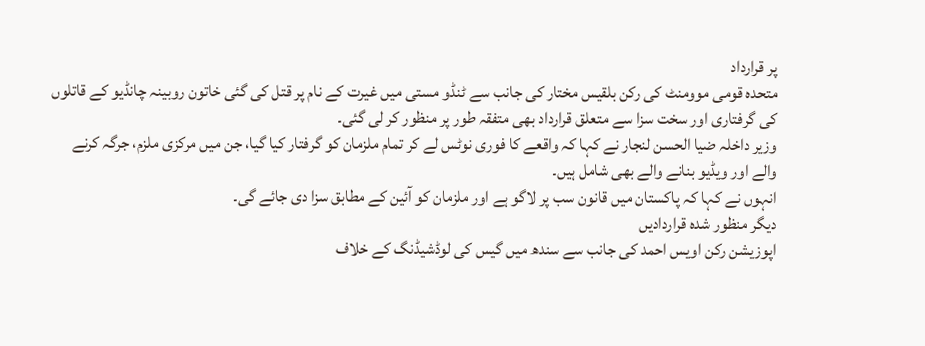پر قرارداد
متحدہ قومی موومنٹ کی رکن بلقیس مختار کی جانب سے ٹنڈو مستی میں غیرت کے نام پر قتل کی گئی خاتون روبینہ چانڈیو کے قاتلوں کی گرفتاری اور سخت سزا سے متعلق قرارداد بھی متفقہ طور پر منظور کر لی گئی۔
وزیر داخلہ ضیا الحسن لنجار نے کہا کہ واقعے کا فوری نوٹس لے کر تمام ملزمان کو گرفتار کیا گیا، جن میں مرکزی ملزم، جرگہ کرنے والے اور ویڈیو بنانے والے بھی شامل ہیں۔
انہوں نے کہا کہ پاکستان میں قانون سب پر لاگو ہے اور ملزمان کو آئین کے مطابق سزا دی جائے گی۔
دیگر منظور شدہ قراردادیں
اپوزیشن رکن اویس احمد کی جانب سے سندھ میں گیس کی لوڈشیڈنگ کے خلاف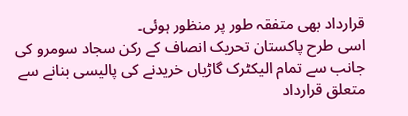قرارداد بھی متفقہ طور پر منظور ہوئی۔
اسی طرح پاکستان تحریک انصاف کے رکن سجاد سومرو کی جانب سے تمام الیکٹرک گاڑیاں خریدنے کی پالیسی بنانے سے متعلق قرارداد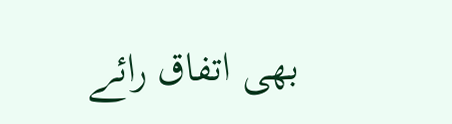بھی اتفاق رائے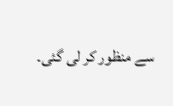سے منظور کر لی گئی۔